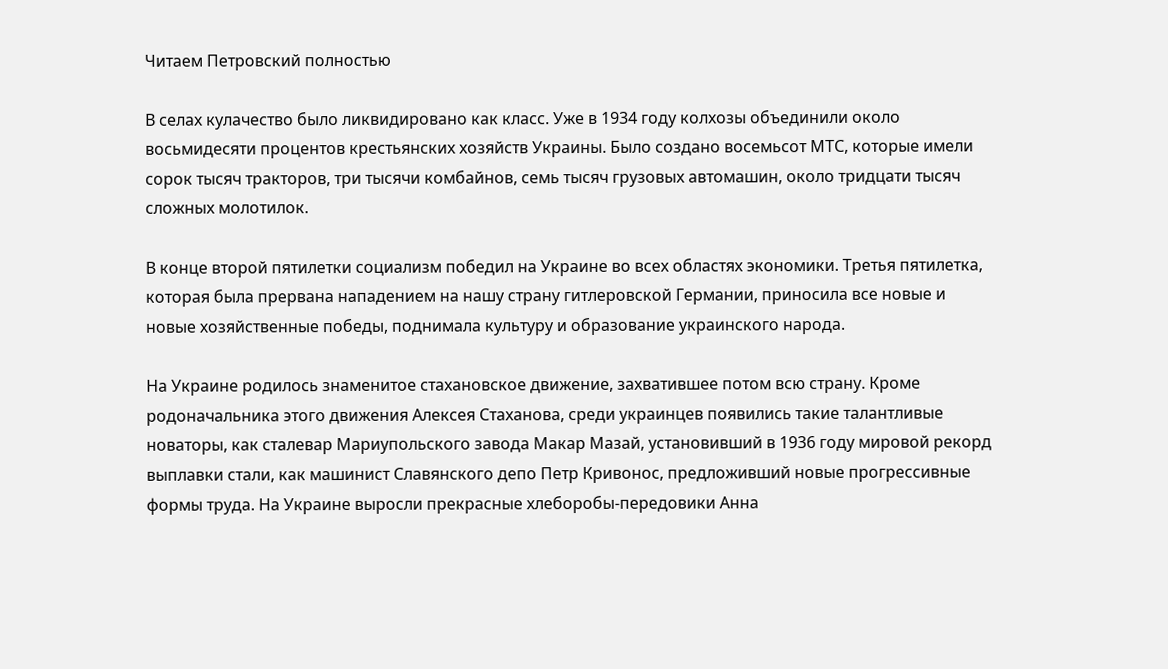Читаем Петровский полностью

В селах кулачество было ликвидировано как класс. Уже в 1934 году колхозы объединили около восьмидесяти процентов крестьянских хозяйств Украины. Было создано восемьсот МТС, которые имели сорок тысяч тракторов, три тысячи комбайнов, семь тысяч грузовых автомашин, около тридцати тысяч сложных молотилок.

В конце второй пятилетки социализм победил на Украине во всех областях экономики. Третья пятилетка, которая была прервана нападением на нашу страну гитлеровской Германии, приносила все новые и новые хозяйственные победы, поднимала культуру и образование украинского народа.

На Украине родилось знаменитое стахановское движение, захватившее потом всю страну. Кроме родоначальника этого движения Алексея Стаханова, среди украинцев появились такие талантливые новаторы, как сталевар Мариупольского завода Макар Мазай, установивший в 1936 году мировой рекорд выплавки стали, как машинист Славянского депо Петр Кривонос, предложивший новые прогрессивные формы труда. На Украине выросли прекрасные хлеборобы-передовики Анна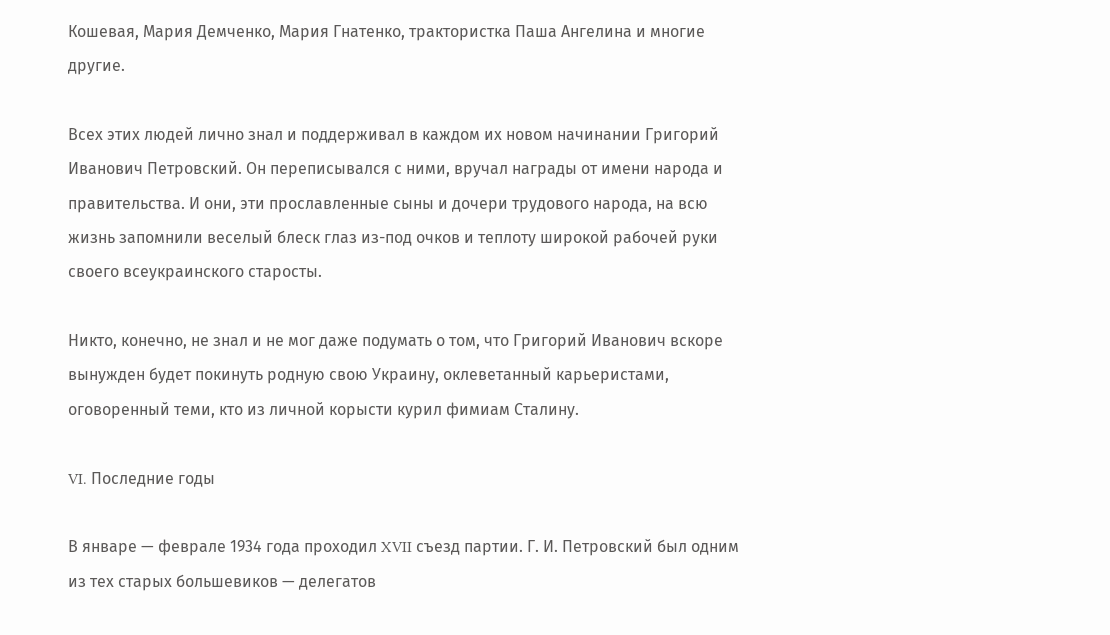Кошевая, Мария Демченко, Мария Гнатенко, трактористка Паша Ангелина и многие другие.

Всех этих людей лично знал и поддерживал в каждом их новом начинании Григорий Иванович Петровский. Он переписывался с ними, вручал награды от имени народа и правительства. И они, эти прославленные сыны и дочери трудового народа, на всю жизнь запомнили веселый блеск глаз из-под очков и теплоту широкой рабочей руки своего всеукраинского старосты.

Никто, конечно, не знал и не мог даже подумать о том, что Григорий Иванович вскоре вынужден будет покинуть родную свою Украину, оклеветанный карьеристами, оговоренный теми, кто из личной корысти курил фимиам Сталину.

VI. Последние годы

В январе — феврале 1934 года проходил XVII съезд партии. Г. И. Петровский был одним из тех старых большевиков — делегатов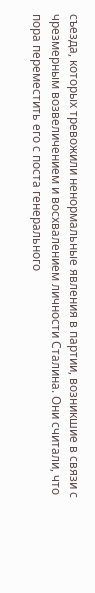съезда, которых тревожили ненормальные явления в партии, возникшие в связи с чрезмерным возвеличением и восхвалением личности Сталина. Они считали, что пора переместить его с поста генерального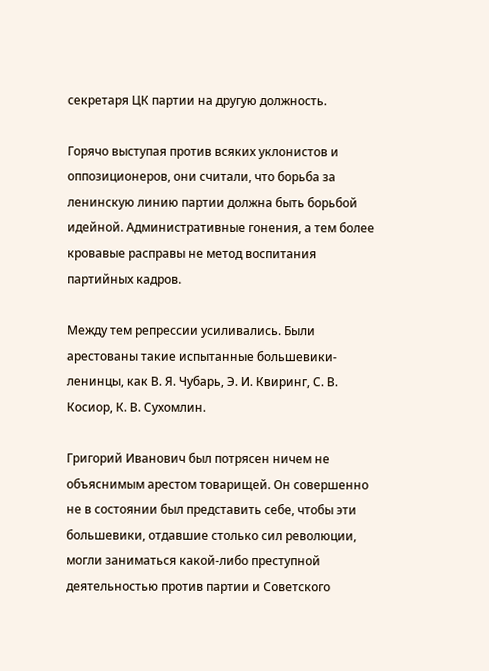секретаря ЦК партии на другую должность.

Горячо выступая против всяких уклонистов и оппозиционеров, они считали, что борьба за ленинскую линию партии должна быть борьбой идейной. Административные гонения, а тем более кровавые расправы не метод воспитания партийных кадров.

Между тем репрессии усиливались. Были арестованы такие испытанные большевики-ленинцы, как В. Я. Чубарь, Э. И. Квиринг, С. В. Косиор, К. В. Сухомлин.

Григорий Иванович был потрясен ничем не объяснимым арестом товарищей. Он совершенно не в состоянии был представить себе, чтобы эти большевики, отдавшие столько сил революции, могли заниматься какой-либо преступной деятельностью против партии и Советского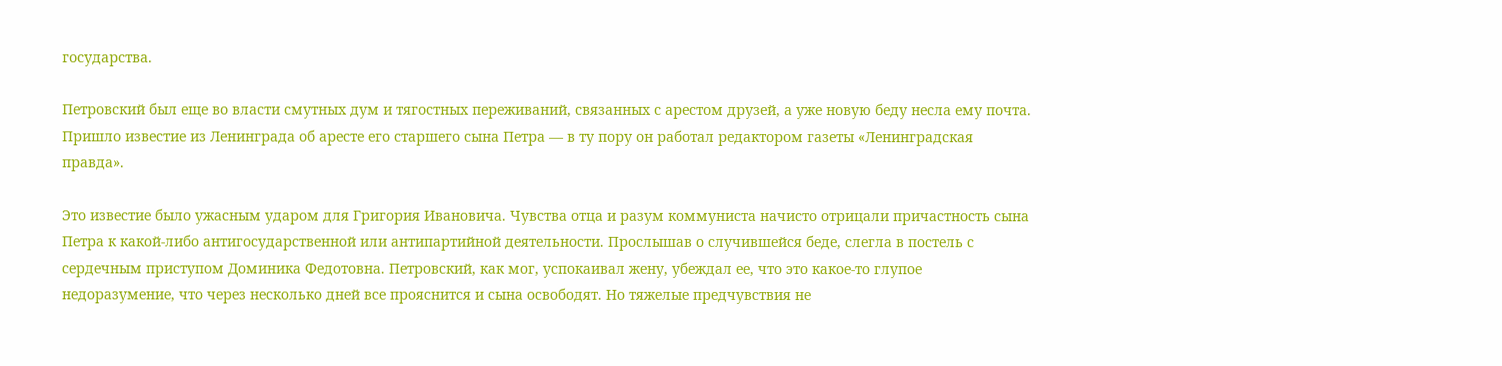государства.

Петровский был еще во власти смутных дум и тягостных переживаний, связанных с арестом друзей, а уже новую беду несла ему почта. Пришло известие из Ленинграда об аресте его старшего сына Петра — в ту пору он работал редактором газеты «Ленинградская правда».

Это известие было ужасным ударом для Григория Ивановича. Чувства отца и разум коммуниста начисто отрицали причастность сына Петра к какой-либо антигосударственной или антипартийной деятельности. Прослышав о случившейся беде, слегла в постель с сердечным приступом Доминика Федотовна. Петровский, как мог, успокаивал жену, убеждал ее, что это какое-то глупое недоразумение, что через несколько дней все прояснится и сына освободят. Но тяжелые предчувствия не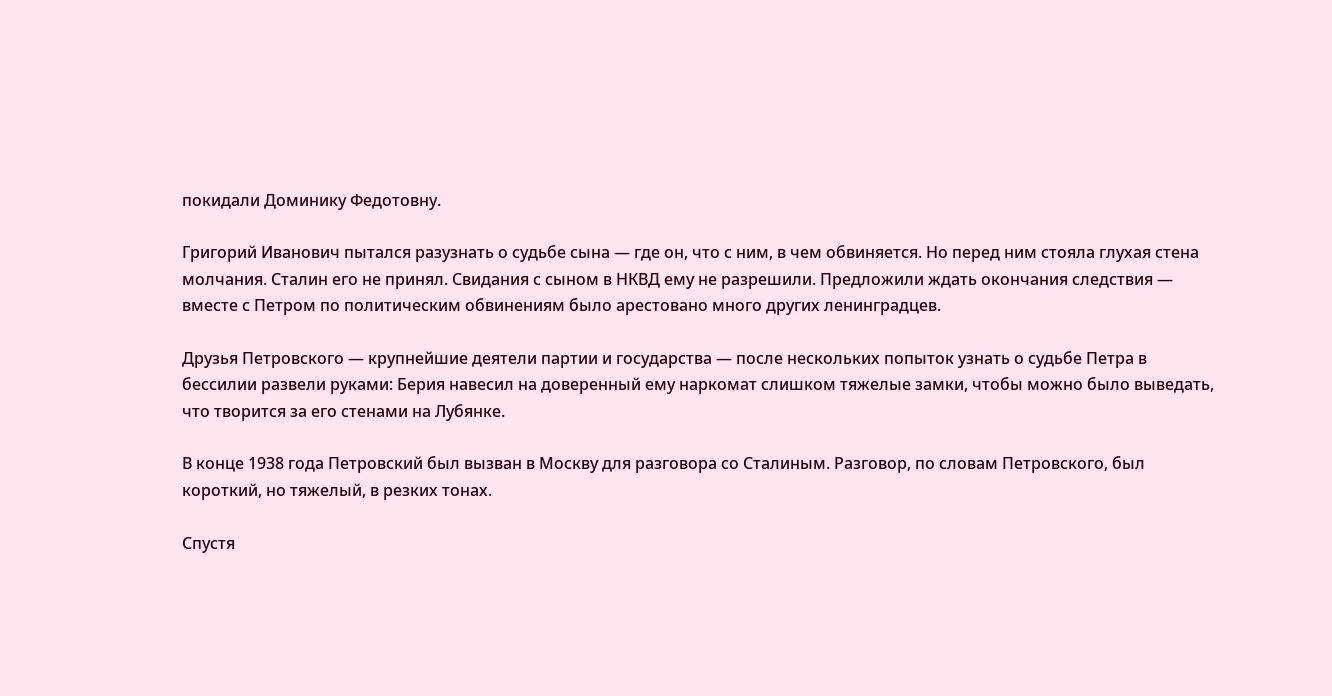покидали Доминику Федотовну.

Григорий Иванович пытался разузнать о судьбе сына — где он, что с ним, в чем обвиняется. Но перед ним стояла глухая стена молчания. Сталин его не принял. Свидания с сыном в НКВД ему не разрешили. Предложили ждать окончания следствия — вместе с Петром по политическим обвинениям было арестовано много других ленинградцев.

Друзья Петровского — крупнейшие деятели партии и государства — после нескольких попыток узнать о судьбе Петра в бессилии развели руками: Берия навесил на доверенный ему наркомат слишком тяжелые замки, чтобы можно было выведать, что творится за его стенами на Лубянке.

В конце 1938 года Петровский был вызван в Москву для разговора со Сталиным. Разговор, по словам Петровского, был короткий, но тяжелый, в резких тонах.

Спустя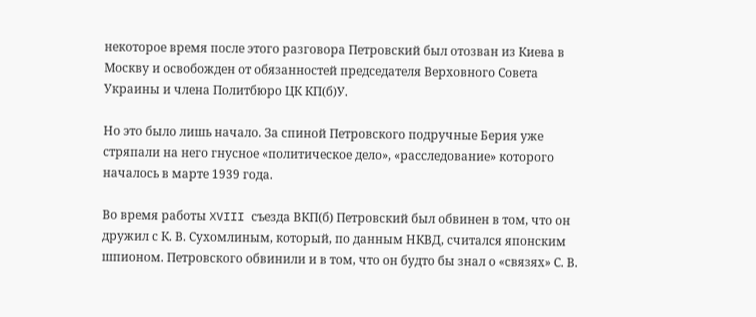некоторое время после этого разговора Петровский был отозван из Киева в Москву и освобожден от обязанностей председателя Верховного Совета Украины и члена Политбюро ЦК КП(б)У.

Но это было лишь начало. За спиной Петровского подручные Берия уже стряпали на него гнусное «политическое дело», «расследование» которого началось в марте 1939 года.

Во время работы XVIII съезда ВКП(б) Петровский был обвинен в том, что он дружил с К. В. Сухомлиным, который, по данным НКВД, считался японским шпионом. Петровского обвинили и в том, что он будто бы знал о «связях» С. В.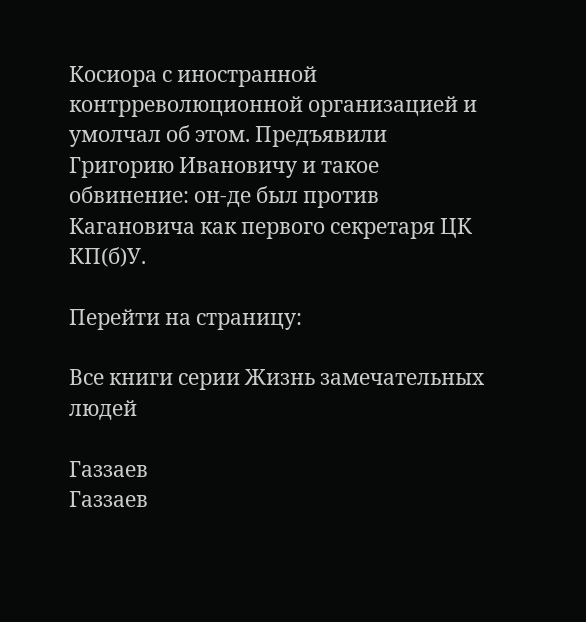Косиора с иностранной контрреволюционной организацией и умолчал об этом. Предъявили Григорию Ивановичу и такое обвинение: он-де был против Кагановича как первого секретаря ЦК КП(б)У.

Перейти на страницу:

Все книги серии Жизнь замечательных людей

Газзаев
Газзаев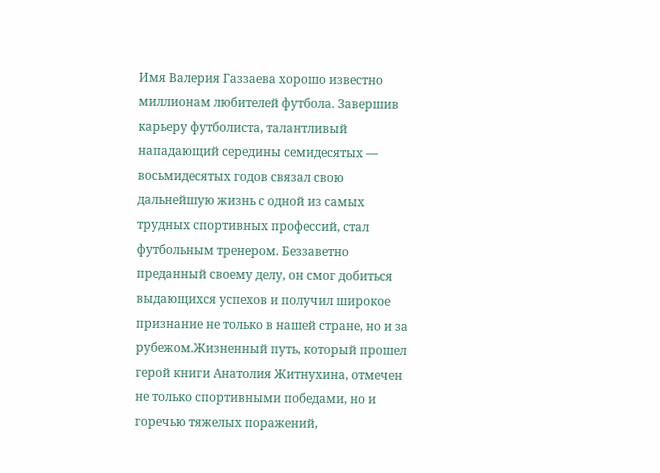Имя Валерия Газзаева хорошо известно миллионам любителей футбола. Завершив карьеру футболиста, талантливый нападающий середины семидесятых — восьмидесятых годов связал свою дальнейшую жизнь с одной из самых трудных спортивных профессий, стал футбольным тренером. Беззаветно преданный своему делу, он смог добиться выдающихся успехов и получил широкое признание не только в нашей стране, но и за рубежом.Жизненный путь, который прошел герой книги Анатолия Житнухина, отмечен не только спортивными победами, но и горечью тяжелых поражений,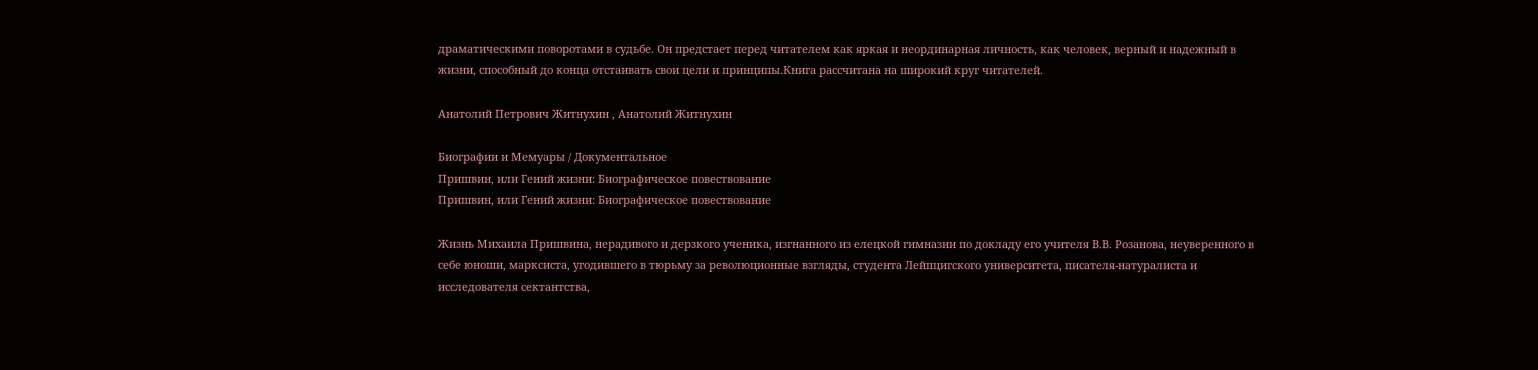драматическими поворотами в судьбе. Он предстает перед читателем как яркая и неординарная личность, как человек, верный и надежный в жизни, способный до конца отстаивать свои цели и принципы.Книга рассчитана на широкий круг читателей.

Анатолий Петрович Житнухин , Анатолий Житнухин

Биографии и Мемуары / Документальное
Пришвин, или Гений жизни: Биографическое повествование
Пришвин, или Гений жизни: Биографическое повествование

Жизнь Михаила Пришвина, нерадивого и дерзкого ученика, изгнанного из елецкой гимназии по докладу его учителя В.В. Розанова, неуверенного в себе юноши, марксиста, угодившего в тюрьму за революционные взгляды, студента Лейпцигского университета, писателя-натуралиста и исследователя сектантства,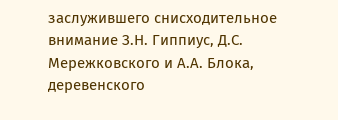заслужившего снисходительное внимание З.Н. Гиппиус, Д.С. Мережковского и А.А. Блока, деревенского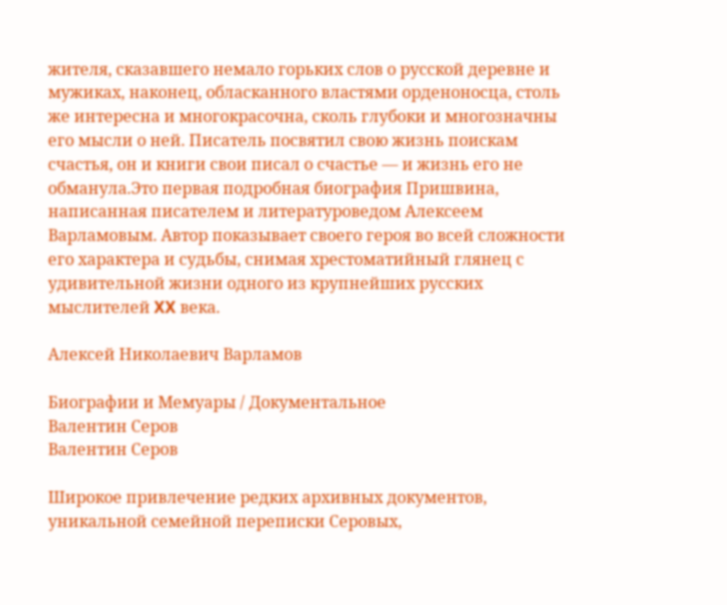жителя, сказавшего немало горьких слов о русской деревне и мужиках, наконец, обласканного властями орденоносца, столь же интересна и многокрасочна, сколь глубоки и многозначны его мысли о ней. Писатель посвятил свою жизнь поискам счастья, он и книги свои писал о счастье — и жизнь его не обманула.Это первая подробная биография Пришвина, написанная писателем и литературоведом Алексеем Варламовым. Автор показывает своего героя во всей сложности его характера и судьбы, снимая хрестоматийный глянец с удивительной жизни одного из крупнейших русских мыслителей XX века.

Алексей Николаевич Варламов

Биографии и Мемуары / Документальное
Валентин Серов
Валентин Серов

Широкое привлечение редких архивных документов, уникальной семейной переписки Серовых,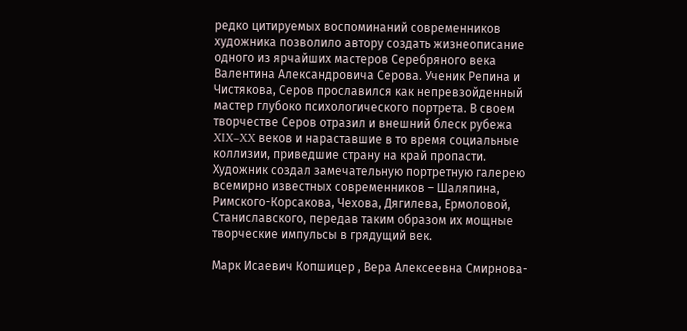редко цитируемых воспоминаний современников художника позволило автору создать жизнеописание одного из ярчайших мастеров Серебряного века Валентина Александровича Серова. Ученик Репина и Чистякова, Серов прославился как непревзойденный мастер глубоко психологического портрета. В своем творчестве Серов отразил и внешний блеск рубежа XIX–XX веков и нараставшие в то время социальные коллизии, приведшие страну на край пропасти. Художник создал замечательную портретную галерею всемирно известных современников – Шаляпина, Римского-Корсакова, Чехова, Дягилева, Ермоловой, Станиславского, передав таким образом их мощные творческие импульсы в грядущий век.

Марк Исаевич Копшицер , Вера Алексеевна Смирнова-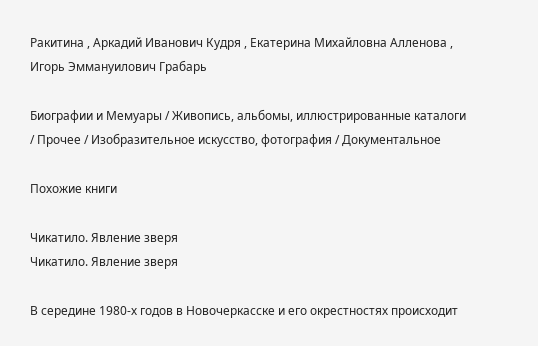Ракитина , Аркадий Иванович Кудря , Екатерина Михайловна Алленова , Игорь Эммануилович Грабарь

Биографии и Мемуары / Живопись, альбомы, иллюстрированные каталоги / Прочее / Изобразительное искусство, фотография / Документальное

Похожие книги

Чикатило. Явление зверя
Чикатило. Явление зверя

В середине 1980-х годов в Новочеркасске и его окрестностях происходит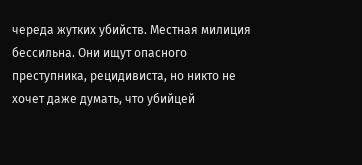череда жутких убийств. Местная милиция бессильна. Они ищут опасного преступника, рецидивиста, но никто не хочет даже думать, что убийцей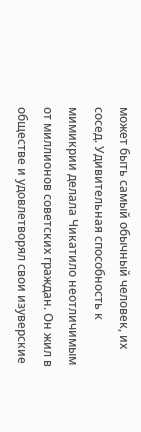может быть самый обычный человек, их сосед. Удивительная способность к мимикрии делала Чикатило неотличимым от миллионов советских граждан. Он жил в обществе и удовлетворял свои изуверские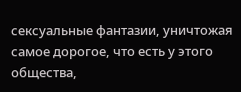сексуальные фантазии, уничтожая самое дорогое, что есть у этого общества,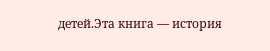детей.Эта книга — история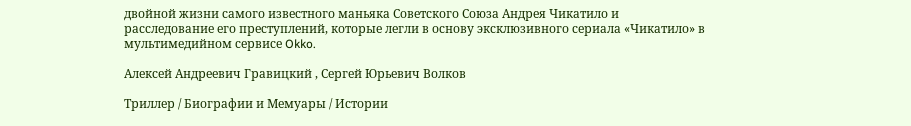двойной жизни самого известного маньяка Советского Союза Андрея Чикатило и расследование его преступлений, которые легли в основу эксклюзивного сериала «Чикатило» в мультимедийном сервисе Okko.

Алексей Андреевич Гравицкий , Сергей Юрьевич Волков

Триллер / Биографии и Мемуары / Истории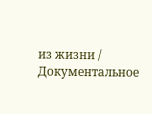из жизни / Документальное